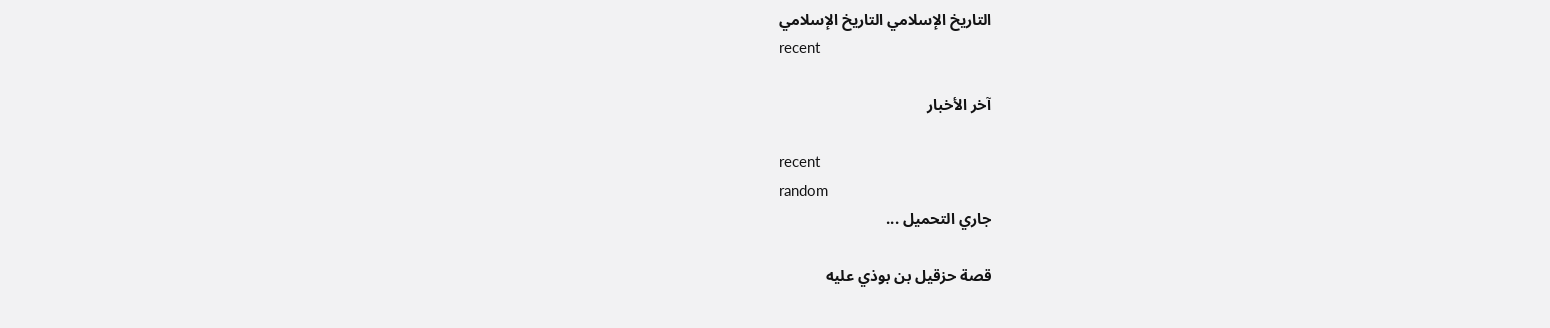التاريخ الإسلامي التاريخ الإسلامي
recent

آخر الأخبار

recent
random
جاري التحميل ...

قصة حزقيل بن بوذي عليه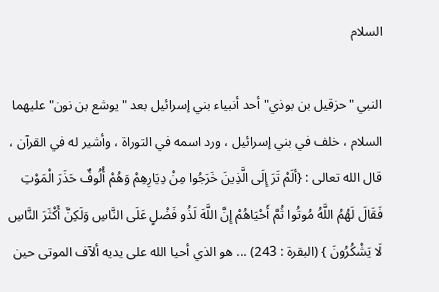السلام

النبي "حزقيل بن بوذي" أحد أنبياء بني إسرائيل بعد "يوشع بن نون" عليهما السلام ، خلف في بني إسرائيل ، ورد اسمه في التوراة ، وأشير له في القرآن ، قال الله تعالى : {ألَمْ تَرَ إِلَى الَّذِينَ خَرَجُوا مِنْ دِيَارِهِمْ وَهُمْ أُلُوفٌ حَذَرَ الْمَوْتِ فَقَالَ لَهُمُ اللَّهُ مُوتُوا ثُمَّ أَحْيَاهُمْ إِنَّ اللَّهَ لَذُو فَضْلٍ عَلَى النَّاسِ وَلَكِنَّ أَكْثَرَ النَّاسِ لَا يَشْكُرُونَ } (البقرة : 243) ... هو الذي أحيا الله على يديه ألآف الموتى حين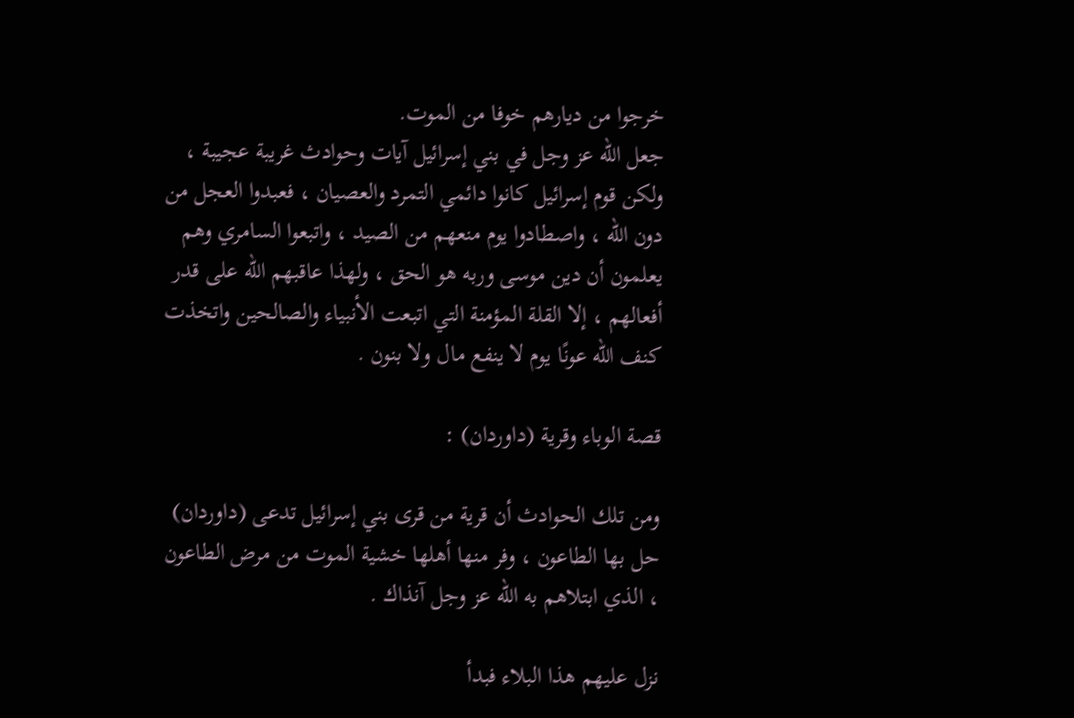خرجوا من ديارهم خوفا من الموت.
جعل الله عز وجل في بني إسرائيل آيات وحوادث غريبة عجيبة ، ولكن قوم إسرائيل كانوا دائمي التمرد والعصيان ، فعبدوا العجل من دون الله ، واصطادوا يوم منعهم من الصيد ، واتبعوا السامري وهم يعلمون أن دين موسى وربه هو الحق ، ولهذا عاقبهم الله على قدر أفعالهم ، إلا القلة المؤمنة التي اتبعت الأنبياء والصالحين واتخذت كنف الله عونًا يوم لا ينفع مال ولا بنون .

قصة الوباء وقرية (داوردان) :

ومن تلك الحوادث أن قرية من قرى بني إسرائيل تدعى (داوردان) حل بها الطاعون ، وفر منها أهلها خشية الموت من مرض الطاعون ، الذي ابتلاهم به الله عز وجل آنذاك .

نزل عليهم هذا البلاء فبدأ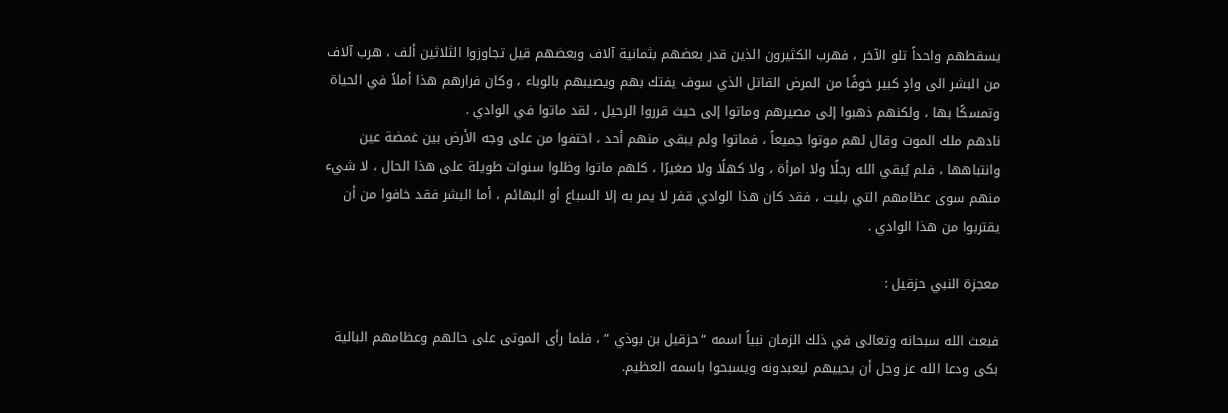يسقطهم واحداً تلو الآخر ، فهرب الكثيرون الذين قدر بعضهم بثمانية آلاف وبعضهم قيل تجاوزوا الثلاثين ألف ، هرب آلاف من البشر الى وادٍ كبير خوفًا من المرض القاتل الذي سوف يفتك بهم ويصيبهم بالوباء ، وكان فرارهم هذا أملاً في الحياة وتمسكًا بها ، ولكنهم ذهبوا إلى مصيرهم وماتوا إلى حيث قرروا الرحيل ، لقد ماتوا في الوادي .
نادهم ملك الموت وقال لهم موتوا جميعاً ، فماتوا ولم يبقى منهم أحد ، اختفوا من على وجه الأرض بين غمضة عين وانتباهها ، فلم يُبقي الله رجلًا ولا امرأة ، ولا كهلًا ولا صغيرًا ، كلهم ماتوا وظلوا سنوات طويلة على هذا الحال ، لا شيء منهم سوى عظامهم التي بليت ، فقد كان هذا الوادي قفر لا يمر به إلا السباع أو البهائم ، أما البشر فقد خافوا من أن يقتربوا من هذا الوادي .

معجزة النبي حزقيل :

فبعث الله سبحانه وتعالى في ذلك الزمان نبياً اسمه “حزقيل بن بوذي ” ، فلما رأى الموتى على حالهم وعظامهم البالية بكى ودعا الله عز وجل أن يحييهم ليعبدونه ويسبحوا باسمه العظيم.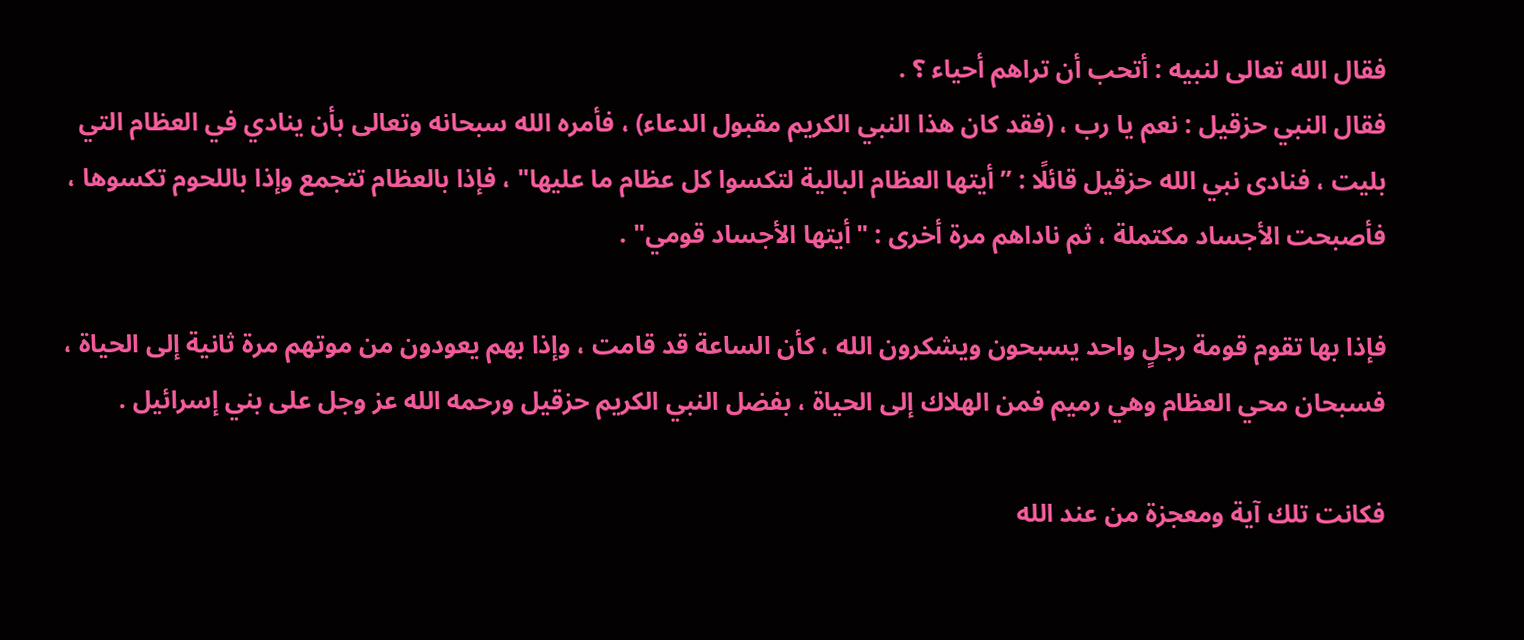فقال الله تعالى لنبيه : أتحب أن تراهم أحياء ؟ .
فقال النبي حزقيل : نعم يا رب ، (فقد كان هذا النبي الكريم مقبول الدعاء) ، فأمره الله سبحانه وتعالى بأن ينادي في العظام التي بليت ، فنادى نبي الله حزقيل قائلًا : ” أيتها العظام البالية لتكسوا كل عظام ما عليها" ، فإذا بالعظام تتجمع وإذا باللحوم تكسوها ، فأصبحت الأجساد مكتملة ، ثم ناداهم مرة أخرى : "أيتها الأجساد قومي" .

فإذا بها تقوم قومة رجلٍ واحد يسبحون ويشكرون الله ، كأن الساعة قد قامت ، وإذا بهم يعودون من موتهم مرة ثانية إلى الحياة ، فسبحان محي العظام وهي رميم فمن الهلاك إلى الحياة ، بفضل النبي الكريم حزقيل ورحمه الله عز وجل على بني إسرائيل .

فكانت تلك آية ومعجزة من عند الله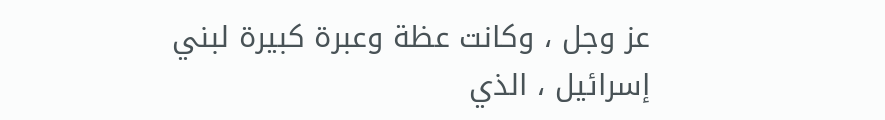عز وجل ، وكانت عظة وعبرة كبيرة لبني إسرائيل ، الذي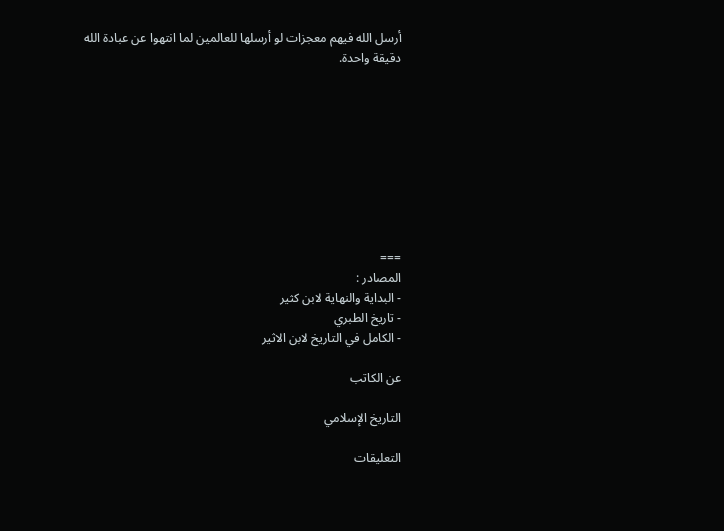أرسل الله فيهم معجزات لو أرسلها للعالمين لما انتهوا عن عبادة الله دقيقة واحدة.









===
المصادر :
- البداية والنهاية لابن كثير
- تاريخ الطبري
- الكامل في التاريخ لابن الاثير

عن الكاتب

التاريخ الإسلامي

التعليقات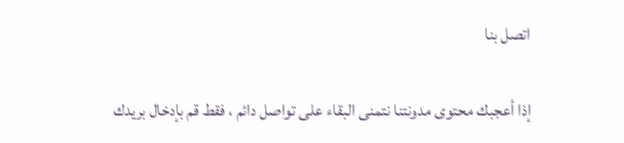اتصل بنا

إذا أعجبك محتوى مدونتنا نتمنى البقاء على تواصل دائم ، فقط قم بإدخال بريدك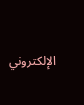الإلكتروني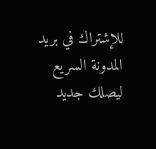للإشتراك في بريد المدونة السريع ليصلك جديد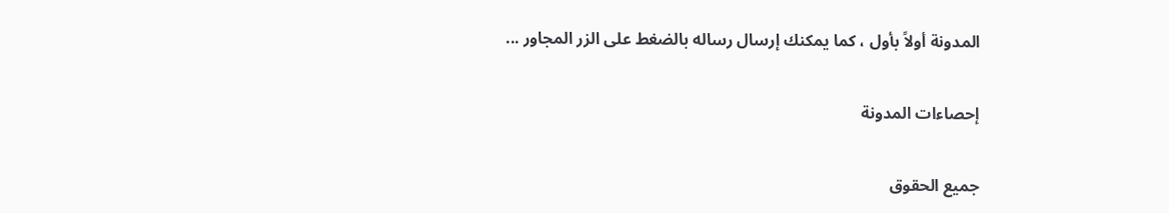المدونة أولاً بأول ، كما يمكنك إرسال رساله بالضغط على الزر المجاور ...

إحصاءات المدونة

جميع الحقوق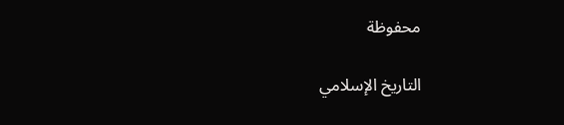محفوظة

التاريخ الإسلامي